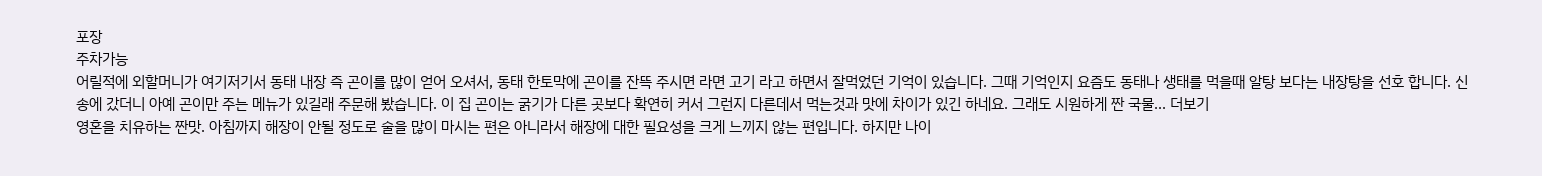포장
주차가능
어릴적에 외할머니가 여기저기서 동태 내장 즉 곤이를 많이 얻어 오셔서, 동태 한토막에 곤이를 잔뜩 주시면 라면 고기 라고 하면서 잘먹었던 기억이 있습니다. 그때 기억인지 요즘도 동태나 생태를 먹을때 알탕 보다는 내장탕을 선호 합니다. 신송에 갔더니 아예 곤이만 주는 메뉴가 있길래 주문해 봤습니다. 이 집 곤이는 굵기가 다른 곳보다 확연히 커서 그런지 다른데서 먹는것과 맛에 차이가 있긴 하네요. 그래도 시원하게 짠 국물... 더보기
영혼을 치유하는 짠맛. 아침까지 해장이 안될 정도로 술을 많이 마시는 편은 아니라서 해장에 대한 필요성을 크게 느끼지 않는 편입니다. 하지만 나이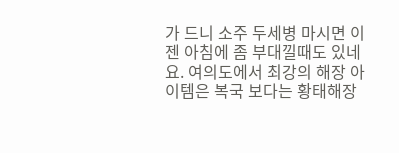가 드니 소주 두세병 마시면 이젠 아침에 좀 부대낄때도 있네요. 여의도에서 최강의 해장 아이템은 복국 보다는 황태해장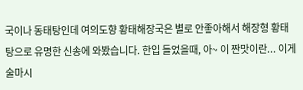국이나 동태탕인데 여의도향 황태해장국은 별로 안좋아해서 해장형 황태탕으로 유명한 신송에 와봤습니다. 한입 들었을때, 아~ 이 짠맛이란... 이게 술마시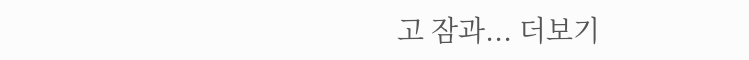고 잠과... 더보기